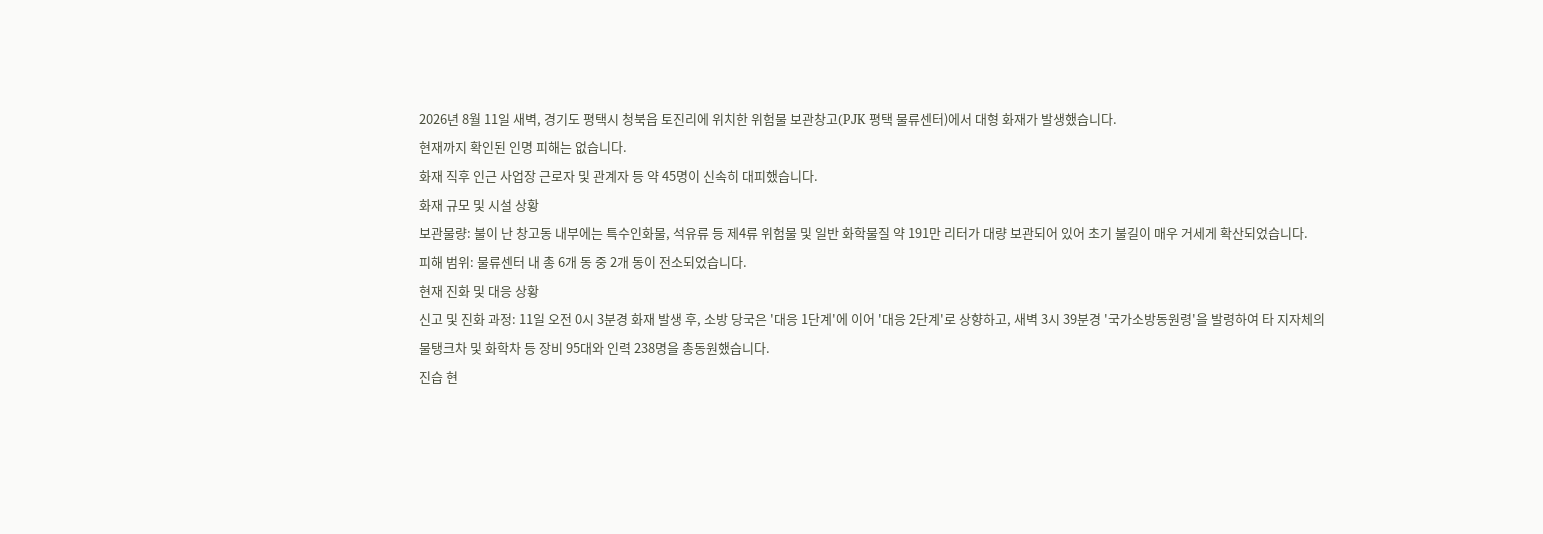2026년 8월 11일 새벽, 경기도 평택시 청북읍 토진리에 위치한 위험물 보관창고(PJK 평택 물류센터)에서 대형 화재가 발생했습니다.
현재까지 확인된 인명 피해는 없습니다.
화재 직후 인근 사업장 근로자 및 관계자 등 약 45명이 신속히 대피했습니다.
화재 규모 및 시설 상황
보관물량: 불이 난 창고동 내부에는 특수인화물, 석유류 등 제4류 위험물 및 일반 화학물질 약 191만 리터가 대량 보관되어 있어 초기 불길이 매우 거세게 확산되었습니다.
피해 범위: 물류센터 내 총 6개 동 중 2개 동이 전소되었습니다.
현재 진화 및 대응 상황
신고 및 진화 과정: 11일 오전 0시 3분경 화재 발생 후, 소방 당국은 '대응 1단계'에 이어 '대응 2단계'로 상향하고, 새벽 3시 39분경 '국가소방동원령'을 발령하여 타 지자체의 물탱크차 및 화학차 등 장비 95대와 인력 238명을 총동원했습니다.
진습 현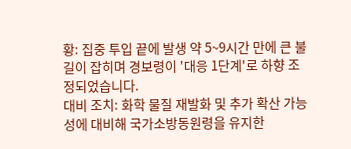황: 집중 투입 끝에 발생 약 5~9시간 만에 큰 불길이 잡히며 경보령이 '대응 1단계'로 하향 조정되었습니다.
대비 조치: 화학 물질 재발화 및 추가 확산 가능성에 대비해 국가소방동원령을 유지한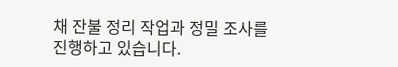채 잔불 정리 작업과 정밀 조사를 진행하고 있습니다.